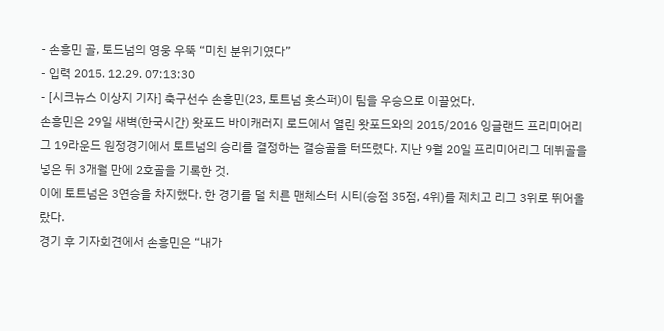- 손흥민 골, 토드넘의 영웅 우뚝 “미친 분위기였다”
- 입력 2015. 12.29. 07:13:30
- [시크뉴스 이상지 기자] 축구선수 손흥민(23, 토트넘 홋스퍼)이 팀을 우승으로 이끌었다.
손흥민은 29일 새벽(한국시간) 왓포드 바이캐러지 로드에서 열린 왓포드와의 2015/2016 잉글랜드 프리미어리그 19라운드 원정경기에서 토트넘의 승리를 결정하는 결승골을 터뜨렸다. 지난 9월 20일 프리미어리그 데뷔골을 넣은 뒤 3개월 만에 2호골을 기록한 것.
이에 토트넘은 3연승을 차지했다. 한 경기를 덜 치른 맨체스터 시티(승점 35점, 4위)를 제치고 리그 3위로 뛰어올랐다.
경기 후 기자회견에서 손흥민은 “내가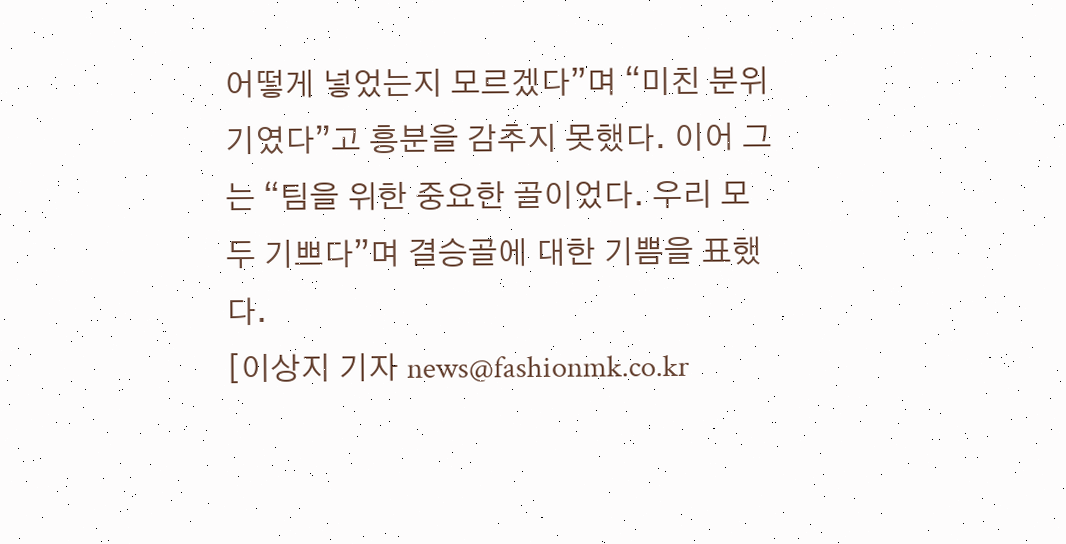어떻게 넣었는지 모르겠다”며 “미친 분위기였다”고 흥분을 감추지 못했다. 이어 그는 “팀을 위한 중요한 골이었다. 우리 모두 기쁘다”며 결승골에 대한 기쁨을 표했다.
[이상지 기자 news@fashionmk.co.kr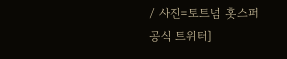/ 사진=토트넘 홋스퍼 공식 트위터]